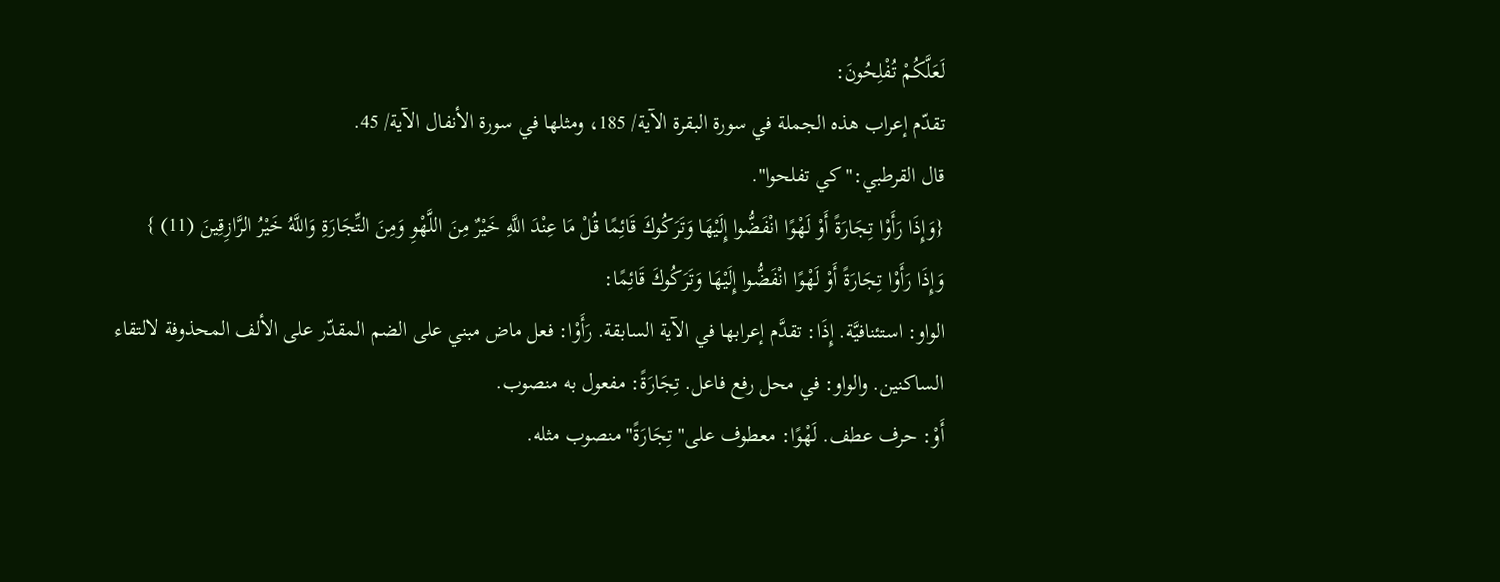لَعَلَّكُمْ تُفْلِحُونَ:
تقدّم إعراب هذه الجملة في سورة البقرة الآية/ 185، ومثلها في سورة الأنفال الآية/ 45.
قال القرطبي:"كي تفلحوا".
{وَإِذَا رَأَوْا تِجَارَةً أَوْ لَهْوًا انْفَضُّوا إِلَيْهَا وَتَرَكُوكَ قَائِمًا قُلْ مَا عِنْدَ اللَّهِ خَيْرٌ مِنَ اللَّهْوِ وَمِنَ التِّجَارَةِ وَاللَّهُ خَيْرُ الرَّازِقِينَ (11) }
وَإِذَا رَأَوْا تِجَارَةً أَوْ لَهْوًا انْفَضُّوا إِلَيْهَا وَتَرَكُوكَ قَائِمًا:
الواو: استئنافيَّة. إِذَا: تقدَّم إعرابها في الآية السابقة. رَأَوْا: فعل ماض مبني على الضم المقدّر على الألف المحذوفة لالتقاء الساكنين. والواو: في محل رفع فاعل. تِجَارَةً: مفعول به منصوب.
أَوْ: حرف عطف. لَهْوًا: معطوف على"تِجَارَةً"منصوب مثله.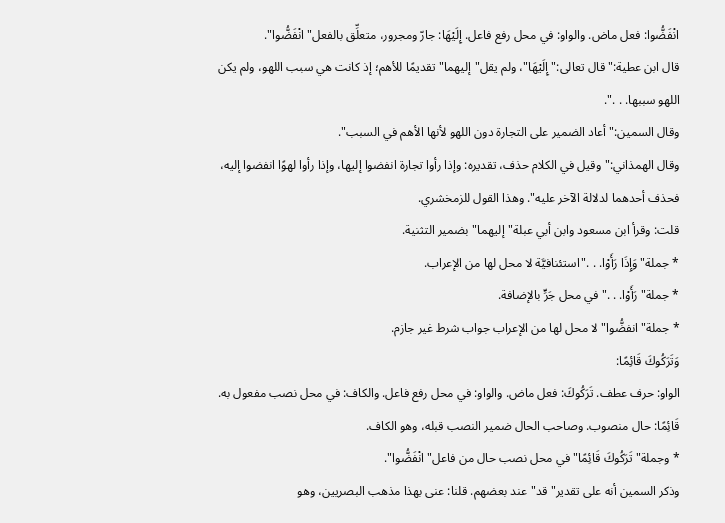انْفَضُّوا: فعل ماض. والواو: في محل رفع فاعل. إِلَيْهَا: جارّ ومجرور، متعلِّق بالفعل"انْفَضُّوا".
قال ابن عطية:"قال تعالى:"إِلَيْهَا"، ولم يقل"إليهما"تقديمًا للأهم؛ إذ كانت هي سبب اللهو، ولم يكن اللهو سببها. . .".
وقال السمين:"أعاد الضمير على التجارة دون اللهو لأنها الأهم في السبب".
وقال الهمذاني:"وقيل في الكلام حذف، تقديره: وإذا رأوا تجارة انفضوا إليها، وإذا رأوا لهوًا انفضوا إليه، فحذف أحدهما لدلالة الآخر عليه". وهذا القول للزمخشري.
قلت: وقرأ ابن مسعود وابن أبي عبلة"إليهما"بضمير التثنية.
* جملة"وَإِذَا رَأَوْا. . ."استئنافيَّة لا محل لها من الإعراب.
* جملة"رَأَوْا. . ."في محل جَرٍّ بالإضافة.
* جملة"انفضُّوا"لا محل لها من الإعراب جواب شرط غير جازم.
وَتَرَكُوكَ قَائِمًا:
الواو: حرف عطف. تَرَكُوكَ: فعل ماض. والواو: في محل رفع فاعل. والكاف: في محل نصب مفعول به.
قَائِمًا: حال منصوب. وصاحب الحال ضمير النصب قبله، وهو الكاف.
* وجملة"تَرَكُوكَ قَائِمًا"في محل نصب حال من فاعل"انْفَضُّوا".
وذكر السمين أنه على تقدير"قد"عند بعضهم. قلنا: عنى بهذا مذهب البصريين، وهو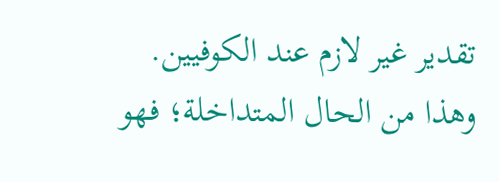تقدير غير لازم عند الكوفيين.
وهذا من الحال المتداخلة؛ فهو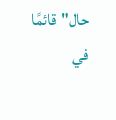حال"قائمًا في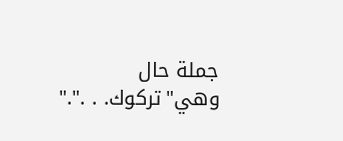جملة حال وهي"تركوك. . ."."